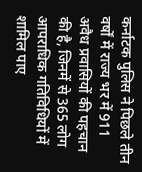कर्नाटक पुलिस ने पिछले तीन वर्षों में राज्य भर में 911 अवैध प्रवासियों की पहचान की है, जिनमें से 365 लोग आपराधिक गतिविधियों में शामिल पाए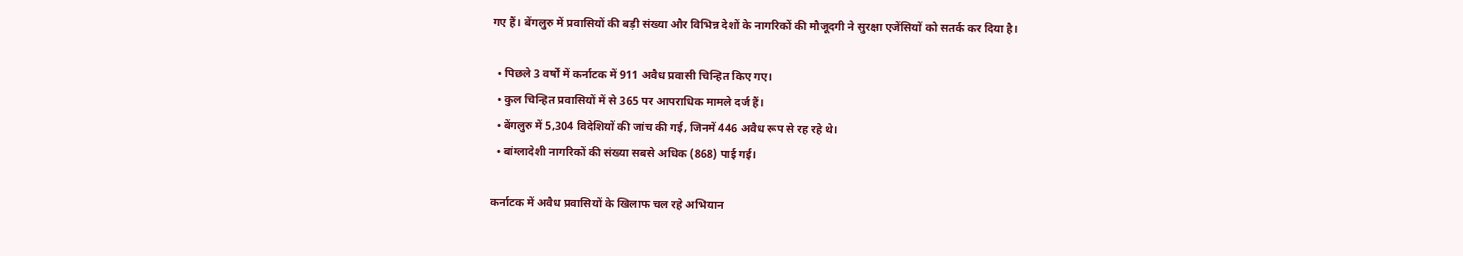गए हैं। बेंगलुरु में प्रवासियों की बड़ी संख्या और विभिन्न देशों के नागरिकों की मौजूदगी ने सुरक्षा एजेंसियों को सतर्क कर दिया है।

  • पिछले 3 वर्षों में कर्नाटक में 911 अवैध प्रवासी चिन्हित किए गए।
  • कुल चिन्हित प्रवासियों में से 365 पर आपराधिक मामले दर्ज हैं।
  • बेंगलुरु में 5,304 विदेशियों की जांच की गई, जिनमें 446 अवैध रूप से रह रहे थे।
  • बांग्लादेशी नागरिकों की संख्या सबसे अधिक (868) पाई गई।

कर्नाटक में अवैध प्रवासियों के खिलाफ चल रहे अभियान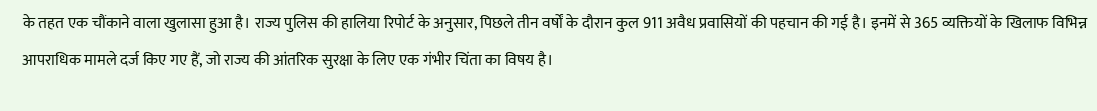के तहत एक चौंकाने वाला खुलासा हुआ है। राज्य पुलिस की हालिया रिपोर्ट के अनुसार, पिछले तीन वर्षों के दौरान कुल 911 अवैध प्रवासियों की पहचान की गई है। इनमें से 365 व्यक्तियों के खिलाफ विभिन्न आपराधिक मामले दर्ज किए गए हैं, जो राज्य की आंतरिक सुरक्षा के लिए एक गंभीर चिंता का विषय है।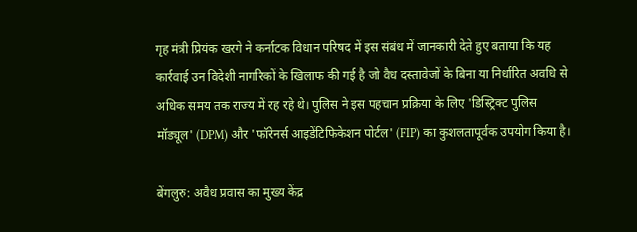गृह मंत्री प्रियंक खरगे ने कर्नाटक विधान परिषद में इस संबंध में जानकारी देते हुए बताया कि यह कार्रवाई उन विदेशी नागरिकों के खिलाफ की गई है जो वैध दस्तावेजों के बिना या निर्धारित अवधि से अधिक समय तक राज्य में रह रहे थे। पुलिस ने इस पहचान प्रक्रिया के लिए 'डिस्ट्रिक्ट पुलिस मॉड्यूल' (DPM) और 'फॉरेनर्स आइडेंटिफिकेशन पोर्टल' (FIP) का कुशलतापूर्वक उपयोग किया है।

बेंगलुरु: अवैध प्रवास का मुख्य केंद्र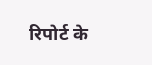रिपोर्ट के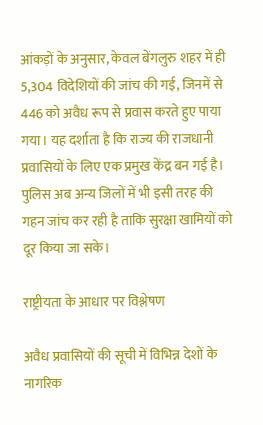आंकड़ों के अनुसार, केवल बेंगलुरु शहर में ही 5,304 विदेशियों की जांच की गई, जिनमें से 446 को अवैध रूप से प्रवास करते हुए पाया गया। यह दर्शाता है कि राज्य की राजधानी प्रवासियों के लिए एक प्रमुख केंद्र बन गई है। पुलिस अब अन्य जिलों में भी इसी तरह की गहन जांच कर रही है ताकि सुरक्षा खामियों को दूर किया जा सके।

राष्ट्रीयता के आधार पर विश्लेषण

अवैध प्रवासियों की सूची में विभिन्न देशों के नागरिक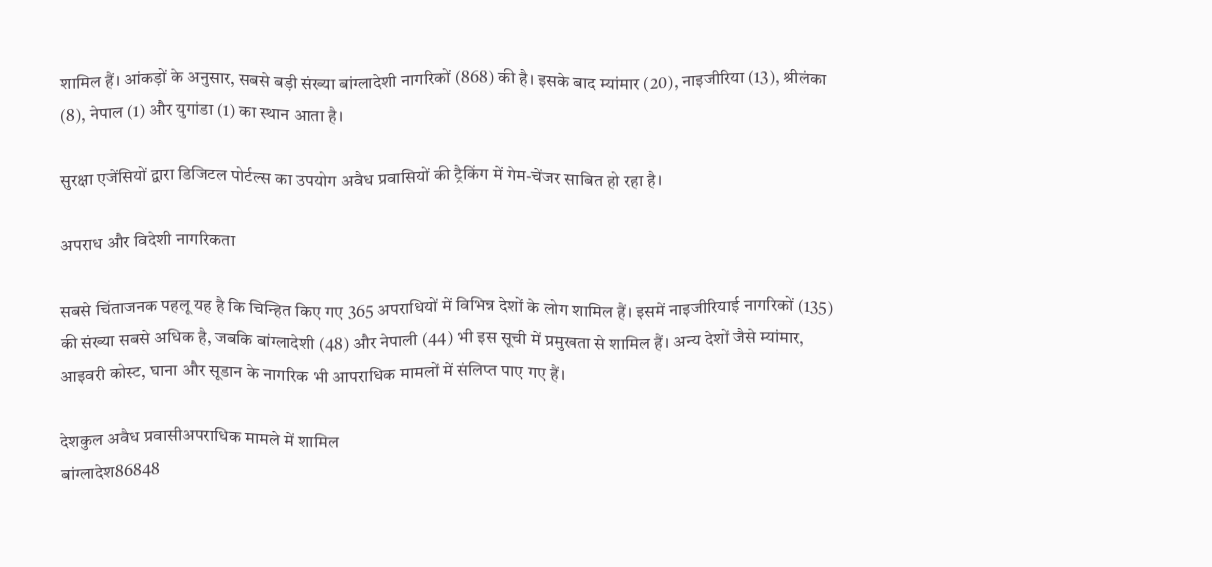शामिल हैं। आंकड़ों के अनुसार, सबसे बड़ी संख्या बांग्लादेशी नागरिकों (868) की है। इसके बाद म्यांमार (20), नाइजीरिया (13), श्रीलंका (8), नेपाल (1) और युगांडा (1) का स्थान आता है।

सुरक्षा एजेंसियों द्वारा डिजिटल पोर्टल्स का उपयोग अवैध प्रवासियों की ट्रैकिंग में गेम-चेंजर साबित हो रहा है।

अपराध और विदेशी नागरिकता

सबसे चिंताजनक पहलू यह है कि चिन्हित किए गए 365 अपराधियों में विभिन्न देशों के लोग शामिल हैं। इसमें नाइजीरियाई नागरिकों (135) की संख्या सबसे अधिक है, जबकि बांग्लादेशी (48) और नेपाली (44) भी इस सूची में प्रमुखता से शामिल हैं। अन्य देशों जैसे म्यांमार, आइवरी कोस्ट, घाना और सूडान के नागरिक भी आपराधिक मामलों में संलिप्त पाए गए हैं।

देशकुल अवैध प्रवासीअपराधिक मामले में शामिल
बांग्लादेश86848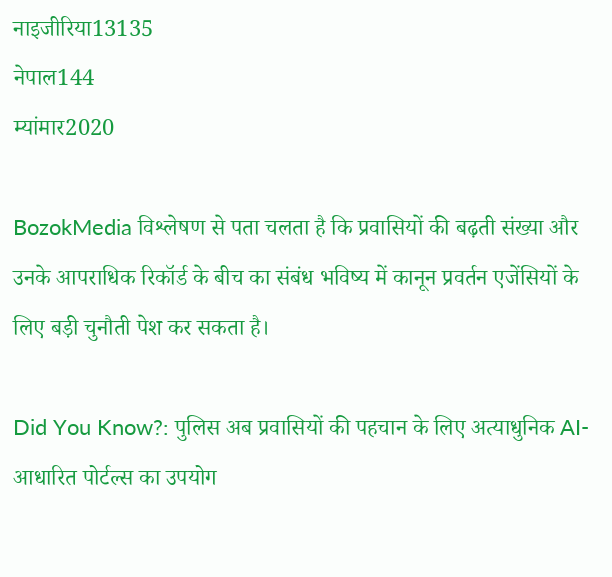नाइजीरिया13135
नेपाल144
म्यांमार2020

BozokMedia विश्लेषण से पता चलता है कि प्रवासियों की बढ़ती संख्या और उनके आपराधिक रिकॉर्ड के बीच का संबंध भविष्य में कानून प्रवर्तन एजेंसियों के लिए बड़ी चुनौती पेश कर सकता है।

Did You Know?: पुलिस अब प्रवासियों की पहचान के लिए अत्याधुनिक AI-आधारित पोर्टल्स का उपयोग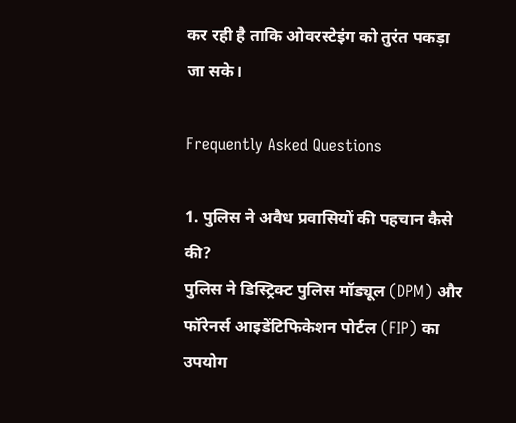कर रही है ताकि ओवरस्टेइंग को तुरंत पकड़ा जा सके।

Frequently Asked Questions

1. पुलिस ने अवैध प्रवासियों की पहचान कैसे की?
पुलिस ने डिस्ट्रिक्ट पुलिस मॉड्यूल (DPM) और फॉरेनर्स आइडेंटिफिकेशन पोर्टल (FIP) का उपयोग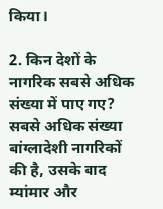किया।

2. किन देशों के नागरिक सबसे अधिक संख्या में पाए गए?
सबसे अधिक संख्या बांग्लादेशी नागरिकों की है, उसके बाद म्यांमार और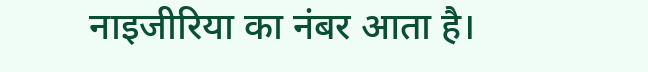नाइजीरिया का नंबर आता है।